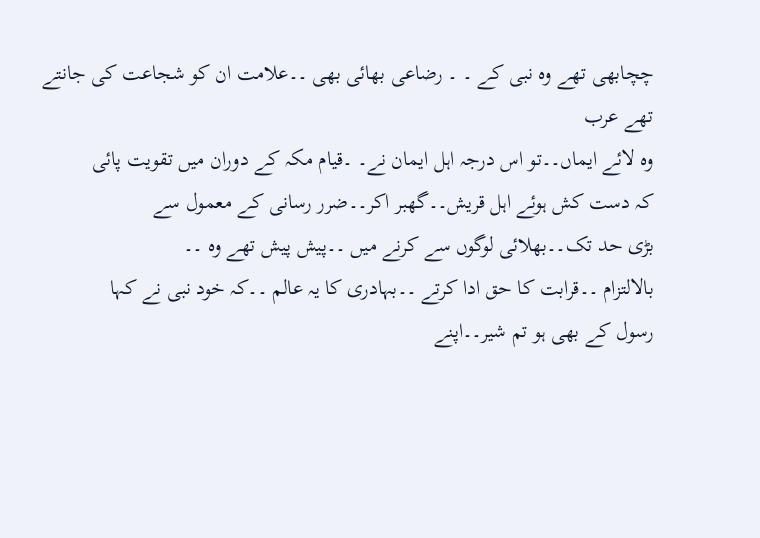چچابھی تھے وہ نبی کے ۔ ۔ رضاعی بھائی بھی ۔۔علامت ان کو شجاعت کی جانتے تھے عرب
وہ لائے ایماں۔۔تو اس درجہ اہل ایمان نے۔ ۔قیام مکہ کے دوران میں تقویت پائی
کہ دست کش ہوئے اہل قریش۔۔گھبر اکر۔۔ضرر رسانی کے معمول سے
بڑی حد تک۔۔بھلائی لوگوں سے کرنے میں ۔۔پیش پیش تھے وہ ۔۔
بالالتزام ۔۔قرابت کا حق ادا کرتے ۔۔بہادری کا یہ عالم ۔۔کہ خود نبی نے کہا
رسول کے بھی ہو تم شیر۔۔اپنے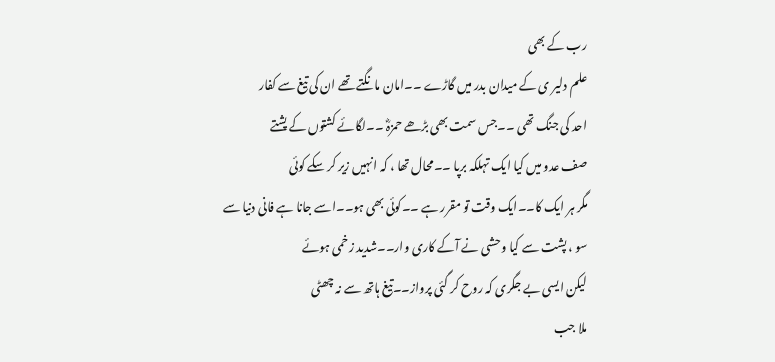رب کے بھی
علم دلیر ی کے میدان بدر میں گاڑے ۔۔امان مانگتے تھے ان کی تیغ سے کفار
احد کی جنگ تھی ۔۔جس سمت بھی بڑھے حمزہؓ ۔۔لگائے کشتوں کے پشتے
صف عدو میں کیا ایک تہلکہ برپا ۔۔محال تھا ، کہ انہیں زیر کر سکے کوئی
مگر ہر ایک کا۔۔ایک وقت تو مقرر ہے ۔۔کوئی بھی ہو۔۔اسے جانا ہے فانی دنیا سے
سو ، پشت سے کیا وحشی نے آکے کاری وار۔۔شدید زخمی ہوئے
لیکن ایسی بے جگری کہ روح کر گئی پرواز۔۔تیغ ہاتھ سے نہ چھٹی
ملا جب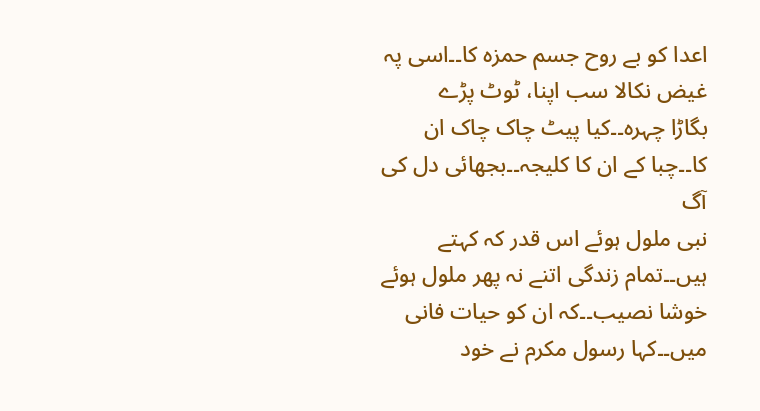اعدا کو بے روح جسم حمزہ کا۔۔اسی پہ غیض نکالا سب اپنا، ٹوٹ پڑے
بگاڑا چہرہ۔۔کیا پیٹ چاک چاک ان کا۔۔چبا کے ان کا کلیجہ۔۔بجھائی دل کی آگ
نبی ملول ہوئے اس قدر کہ کہتے ہیں۔۔تمام زندگی اتنے نہ پھر ملول ہوئے
خوشا نصیب۔۔کہ ان کو حیات فانی میں۔۔کہا رسول مکرم نے خود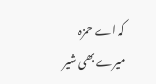کہ اے حمزہ
میرے بھی شیر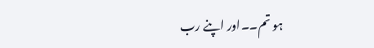ہو تم۔۔اور اپنے رب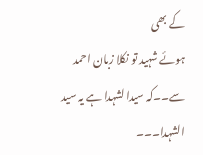کے بھی
ہوئے شہید تو نکلا زبان احمد سے۔۔کہ سیدا لشہدا ہے یہ سید الشہدا۔۔۔